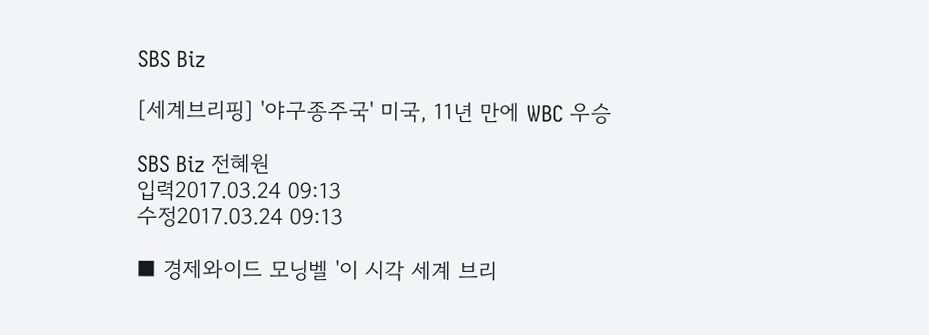SBS Biz

[세계브리핑] '야구종주국' 미국, 11년 만에 WBC 우승

SBS Biz 전혜원
입력2017.03.24 09:13
수정2017.03.24 09:13

■ 경제와이드 모닝벨 '이 시각 세계 브리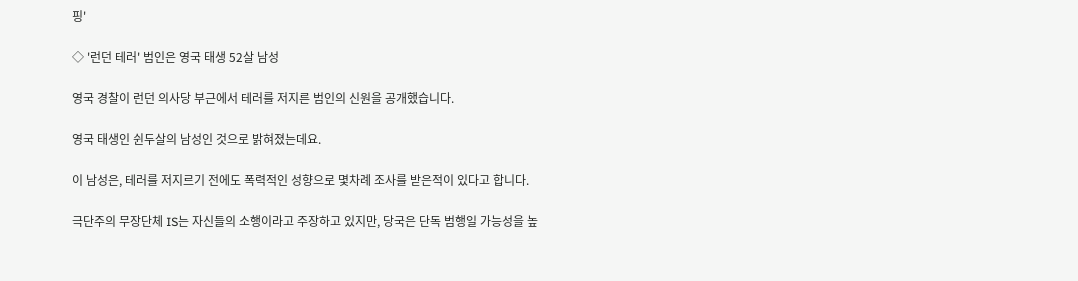핑'

◇ '런던 테러' 범인은 영국 태생 52살 남성

영국 경찰이 런던 의사당 부근에서 테러를 저지른 범인의 신원을 공개했습니다.

영국 태생인 쉰두살의 남성인 것으로 밝혀졌는데요.

이 남성은, 테러를 저지르기 전에도 폭력적인 성향으로 몇차례 조사를 받은적이 있다고 합니다.

극단주의 무장단체 IS는 자신들의 소행이라고 주장하고 있지만, 당국은 단독 범행일 가능성을 높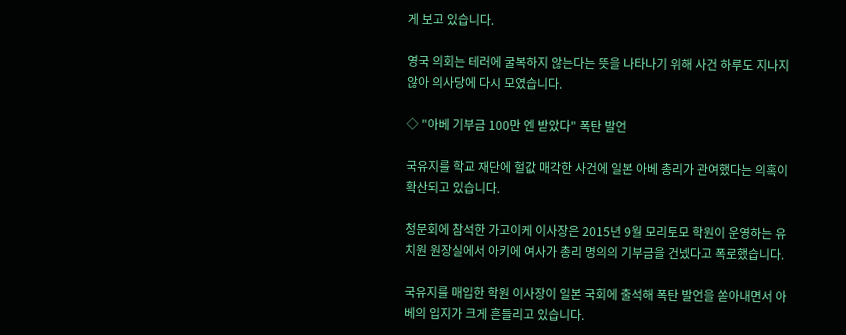게 보고 있습니다.

영국 의회는 테러에 굴복하지 않는다는 뜻을 나타나기 위해 사건 하루도 지나지 않아 의사당에 다시 모였습니다.

◇ "아베 기부금 100만 엔 받았다" 폭탄 발언

국유지를 학교 재단에 헐값 매각한 사건에 일본 아베 총리가 관여했다는 의혹이 확산되고 있습니다.

청문회에 참석한 가고이케 이사장은 2015년 9월 모리토모 학원이 운영하는 유치원 원장실에서 아키에 여사가 총리 명의의 기부금을 건넸다고 폭로했습니다.

국유지를 매입한 학원 이사장이 일본 국회에 출석해 폭탄 발언을 쏟아내면서 아베의 입지가 크게 흔들리고 있습니다.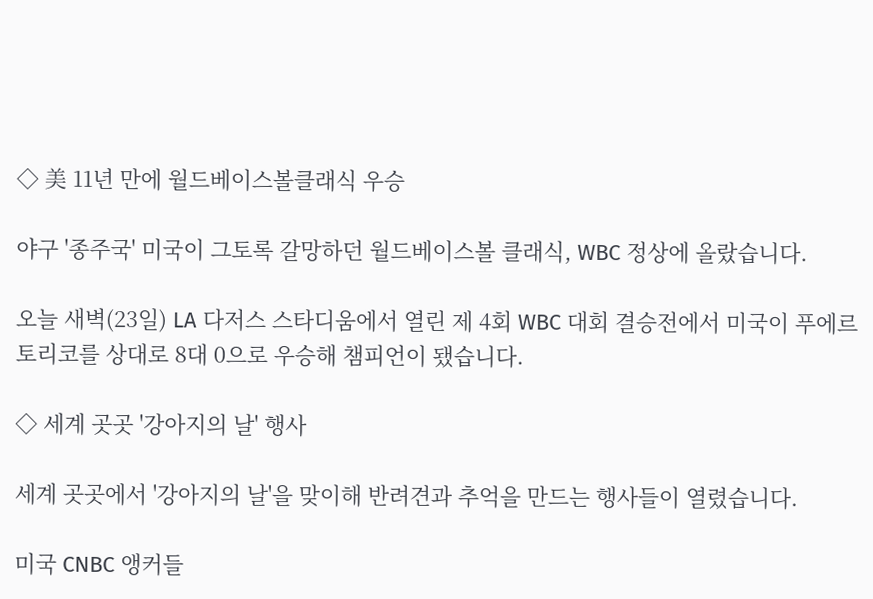◇ 美 11년 만에 월드베이스볼클래식 우승

야구 '종주국' 미국이 그토록 갈망하던 월드베이스볼 클래식, WBC 정상에 올랐습니다.

오늘 새벽(23일) LA 다저스 스타디움에서 열린 제 4회 WBC 대회 결승전에서 미국이 푸에르토리코를 상대로 8대 0으로 우승해 챔피언이 됐습니다.

◇ 세계 곳곳 '강아지의 날' 행사

세계 곳곳에서 '강아지의 날'을 맞이해 반려견과 추억을 만드는 행사들이 열렸습니다.

미국 CNBC 앵커들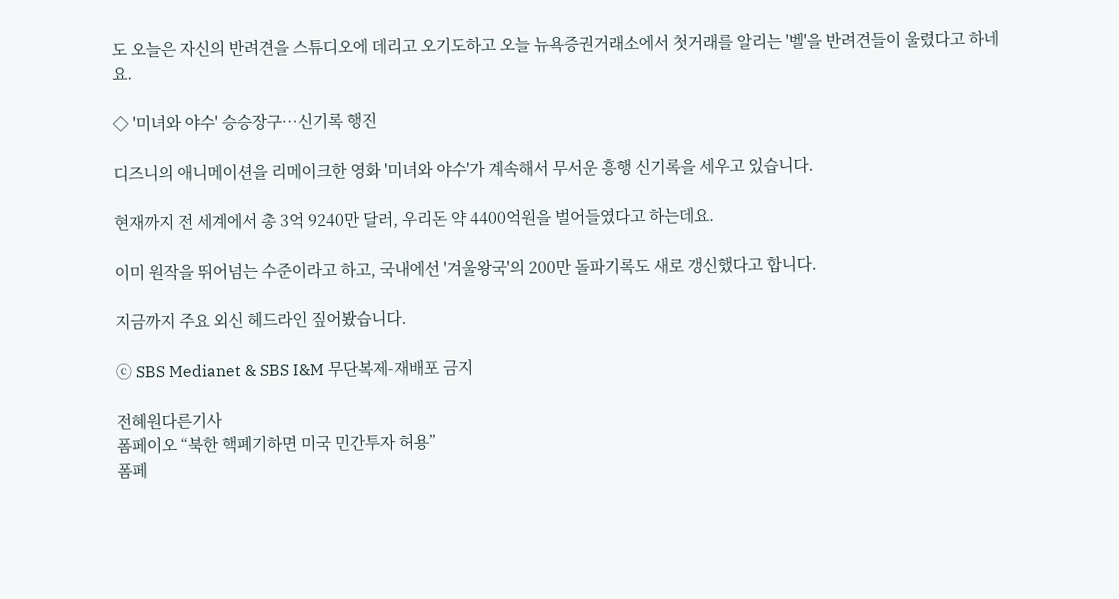도 오늘은 자신의 반려견을 스튜디오에 데리고 오기도하고 오늘 뉴욕증권거래소에서 첫거래를 알리는 '벨'을 반려견들이 울렸다고 하네요.

◇ '미녀와 야수' 승승장구…신기록 행진

디즈니의 애니메이션을 리메이크한 영화 '미녀와 야수'가 계속해서 무서운 흥행 신기록을 세우고 있습니다.

현재까지 전 세계에서 총 3억 9240만 달러, 우리돈 약 4400억원을 벌어들였다고 하는데요.

이미 원작을 뛰어넘는 수준이라고 하고, 국내에선 '겨울왕국'의 200만 돌파기록도 새로 갱신했다고 합니다.

지금까지 주요 외신 헤드라인 짚어봤습니다.

ⓒ SBS Medianet & SBS I&M 무단복제-재배포 금지

전혜원다른기사
폼페이오 “북한 핵폐기하면 미국 민간투자 허용”
폼페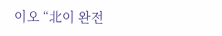이오 “北이 완전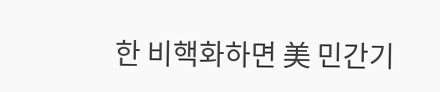한 비핵화하면 美 민간기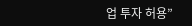업 투자 허용”